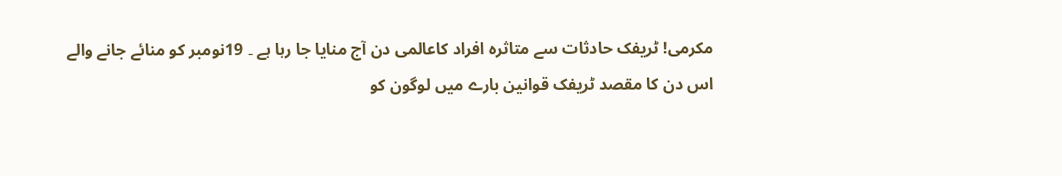مکرمی! ٹریفک حادثات سے متاثرہ افراد کاعالمی دن آج منایا جا رہا ہے ۔ 19نومبر کو منائے جانے والے اس دن کا مقصد ٹریفک قوانین بارے میں لوگون کو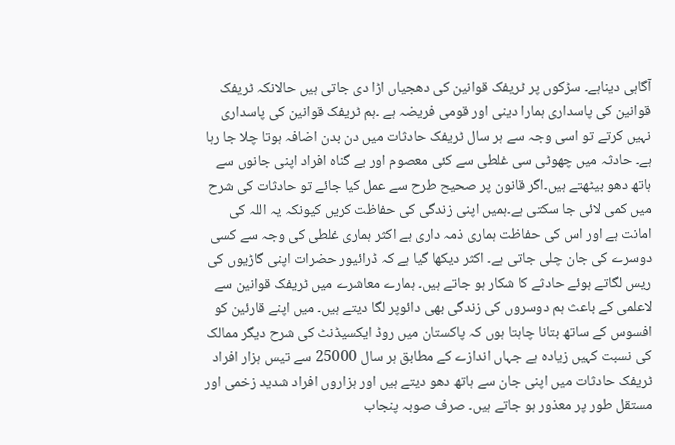آگاہی دیناہے۔ سڑکوں پر ٹریفک قوانین کی دھجیاں اڑا دی جاتی ہیں حالانکہ ٹریفک قوانین کی پاسداری ہمارا دینی اور قومی فریضہ ہے ۔ہم ٹریفک قوانین کی پاسداری نہیں کرتے تو اسی وجہ سے ہر سال ٹریفک حادثات میں دن بدن اضافہ ہوتا چلا جا رہا ہے۔ حادثہ میں چھوٹی سی غلطی سے کئی معصوم اور بے گناہ افراد اپنی جانوں سے ہاتھ دھو بیٹھتے ہیں۔اگر قانون پر صحیح طرح سے عمل کیا جائے تو حادثات کی شرح میں کمی لائی جا سکتی ہے۔ہمیں اپنی زندگی کی حفاظت کریں کیونکہ یہ اللہ کی امانت ہے اور اس کی حفاظت ہماری ذمہ داری ہے اکثر ہماری غلطی کی وجہ سے کسی دوسرے کی جان چلی جاتی ہے۔ اکثر دیکھا گیا ہے کہ ڈرائیور حضرات اپنی گاڑیوں کی ریس لگاتے ہوئے حادثے کا شکار ہو جاتے ہیں۔ ہمارے معاشرے میں ٹریفک قوانین سے لاعلمی کے باعث ہم دوسروں کی زندگی بھی دائوپر لگا دیتے ہیں۔ میں اپنے قارئین کو افسوس کے ساتھ بتانا چاہتا ہوں کہ پاکستان میں روڈ ایکسیڈنٹ کی شرح دیگر ممالک کی نسبت کہیں زیادہ ہے جہاں اندازے کے مطابق ہر سال 25000 سے تیس ہزار افراد ٹریفک حادثات میں اپنی جان سے ہاتھ دھو دیتے ہیں اور ہزاروں افراد شدید زخمی اور مستقل طور پر معذور ہو جاتے ہیں۔ صرف صوبہ پنجاب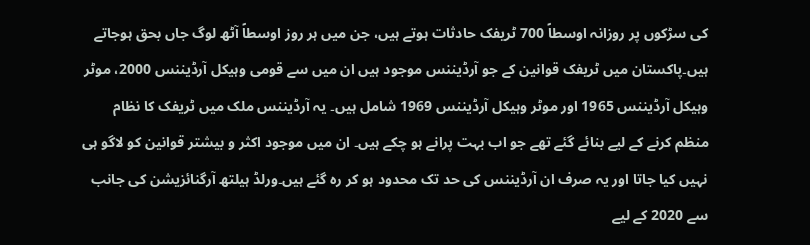کی سڑکوں پر روزانہ اوسطاً 700 ٹریفک حادثات ہوتے ہیں، جن میں ہر روز اوسطاً آٹھ لوگ جاں بحق ہوجاتے ہیں۔پاکستان میں ٹریفک قوانین کے جو آرڈیننس موجود ہیں ان میں سے قومی وہیکل آرڈیننس 2000، موٹر وہیکل آرڈیننس 1965 اور موٹر وہیکل آرڈیننس 1969 شامل ہیں۔ یہ آرڈیننس ملک میں ٹریفک کا نظام منظم کرنے کے لیے بنائے گئے تھے جو اب بہت پرانے ہو چکے ہیں۔ ان میں موجود اکثر و بیشتر قوانین کو لاگو ہی نہیں کیا جاتا اور یہ صرف ان آرڈیننس کی حد تک محدود ہو کر رہ گئے ہیں۔ورلڈ ہیلتھ آرگنائزیشن کی جانب سے 2020 کے لیے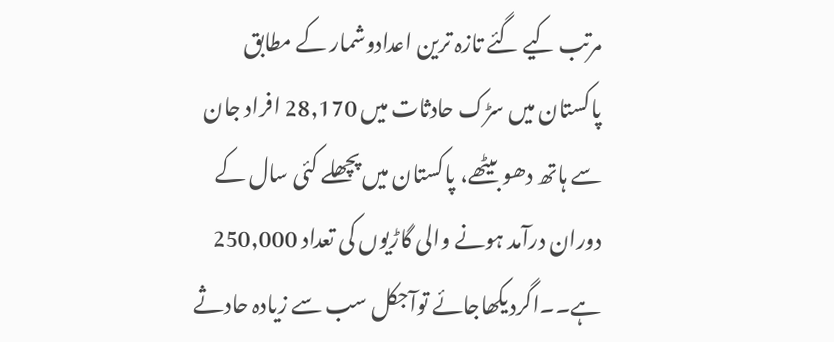مرتب کیے گئے تازہ ترین اعدادوشمار کے مطابق پاکستان میں سڑک حادثات میں 28,170 افراد جان سے ہاتھ دھو بیٹھے، پاکستان میں پچھلے کئی سال کے دوران درآمد ہونے والی گاڑیوں کی تعداد 250,000 ہے۔۔اگردیکھاجائے توآجکل سب سے زیادہ حادثے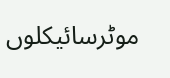موٹرسائیکلوں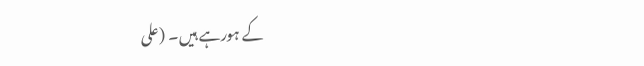کے ہورہے ہیں۔ (علی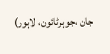جان ،جوہرٹائون، لاہور)